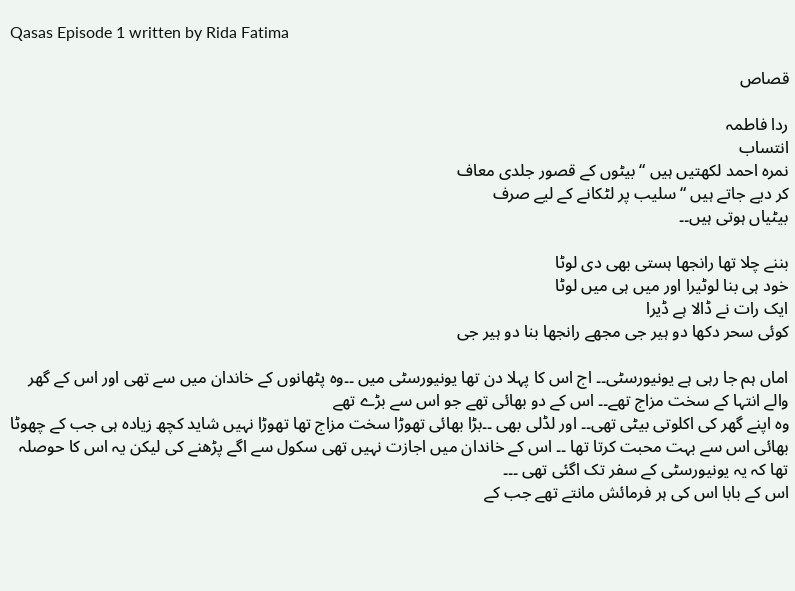Qasas Episode 1 written by Rida Fatima

قصاص

ردا فاطمہ
انتساب
نمرہ احمد لکھتیں ہیں “بیٹوں کے قصور جلدی معاف
کر دیے جاتے ہیں “سلیب پر لٹکانے کے لیے صرف
بیٹیاں ہوتی ہیں۔۔

بننے چلا تھا رانجھا ہستی بھی دی لوٹا
خود ہی بنا لوٹیرا اور میں ہی میں لوٹا
ایک رات نے ڈالا ہے ڈیرا
کوئی سحر دکھا دو ہیر جی مجھے رانجھا بنا دو ہیر جی

اماں ہم جا رہی ہے یونیورسٹی۔۔ اج اس کا پہلا دن تھا یونیورسٹی میں ۔۔وہ پٹھانوں کے خاندان میں سے تھی اور اس کے گھر والے انتہا کے سخت مزاج تھے۔۔ اس کے دو بھائی تھے جو اس سے بڑے تھے
وہ اپنے گھر کی اکلوتی بیٹی تھی۔۔ اور لڈلی بھی ۔۔بڑا بھائی تھوڑا سخت مزاج تھا تھوڑا نہیں شاید کچھ زیادہ ہی جب کے چھوٹا بھائی اس سے بہت محبت کرتا تھا ۔۔ اس کے خاندان میں اجازت نہیں تھی سکول سے اگے پڑھنے کی لیکن یہ اس کا حوصلہ تھا کہ یہ یونیورسٹی کے سفر تک اگئی تھی ۔۔۔
اس کے بابا اس کی ہر فرمائش مانتے تھے جب کے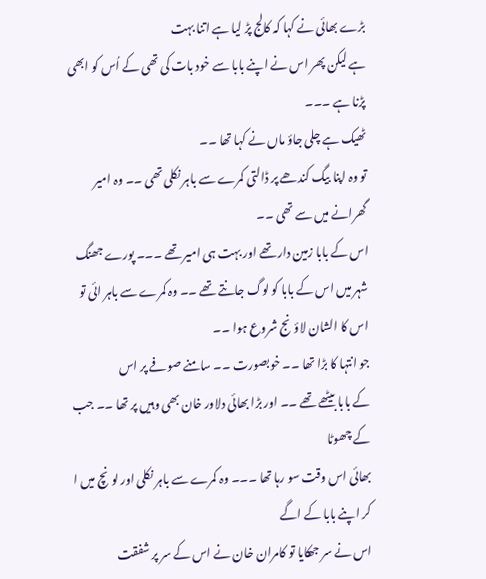بڑے بھائی نے کہا کہ کالج پڑ لیا ہے اتنا بہت
ہے لیکن پھر اس نے اپنے بابا سے خود بات کی تھی کے اُس کو ابھی پڑنا ہے ۔۔۔
ٹھیک ہے چلی جاؤ ماں نے کہا تھا ۔۔
تو وہ اپنا بیگ کندھے پر ڈالتی کمرے سے باہر نکلی تھی ۔۔ وہ امیر گھرانے میں سے تھی ۔۔
اس کے بابا زمین دار تھے اور بہت ہی امیر تھے ۔۔۔ پورے جھنگ شہر میں اس کے بابا کو لوگ جانتے تھے ۔۔ وہ کمرے سے باہر ائی تو اس کا الشان لاؤنج شروع ہوا ۔۔
جو انتہا کا بڑا تھا ۔۔ خوبصورت ۔۔ سامنے صوفے پر اس
کے بابا بیٹھے تھے ۔۔ اور بڑا بھائی دلاور خان بھی وہیں پر تھا ۔۔ جب کے چھوٹا
بھائی اس وقت سو رہا تھا ۔۔۔ وہ کمرے سے باہر نکلی اور لونچ میں ا کر اپنے بابا کے اگے
اس نے سر جھکایا تو کامران خان نے اس کے سر پر شفقت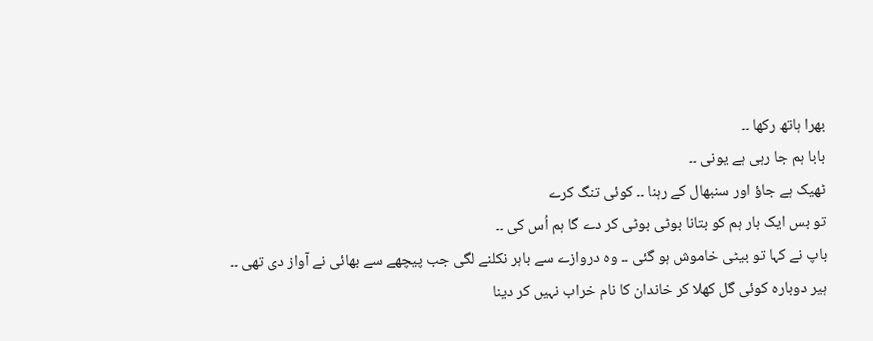بھرا ہاتھ رکھا ۔۔
بابا ہم جا رہی ہے یونی ۔۔
ٹھیک ہے جاؤ اور سنبھال کے رہنا ۔۔ کوئی تنگ کرے
تو بس ایک بار ہم کو بتانا بوٹی بوٹی کر دے گا ہم اُس کی ۔۔
باپ نے کہا تو بیٹی خاموش ہو گئی ۔۔ وہ دروازے سے باہر نکلنے لگی جب پیچھے سے بھائی نے آواز دی تھی ۔۔ ہیر دوبارہ کوئی گل کھلا کر خاندان کا نام خراب نہیں کر دینا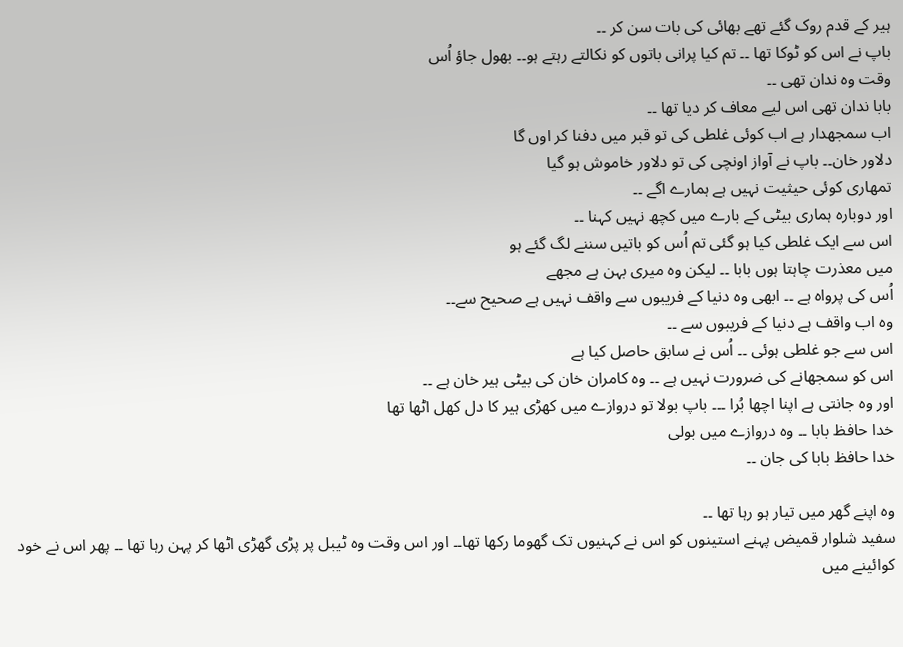ہیر کے قدم روک گئے تھے بھائی کی بات سن کر ۔۔
باپ نے اس کو ٹوکا تھا ۔۔ تم کیا پرانی باتوں کو نکالتے رہتے ہو۔۔ بھول جاؤ اُس
وقت وہ ندان تھی ۔۔
بابا ندان تھی اس لیے معاف کر دیا تھا ۔۔
اب سمجھدار ہے اب کوئی غلطی کی تو قبر میں دفنا کر اوں گا
دلاور خان۔۔ باپ نے آواز اونچی کی تو دلاور خاموش ہو گیا
تمھاری کوئی حیثیت نہیں ہے ہمارے اگے ۔۔
اور دوبارہ ہماری بیٹی کے بارے میں کچھ نہیں کہنا ۔۔
اس سے ایک غلطی کیا ہو گئی تم اُس کو باتیں سننے لگ گئے ہو
میں معذرت چاہتا ہوں بابا ۔۔ لیکن وہ میری بہن ہے مجھے
اُس کی پرواہ ہے ۔۔ ابھی وہ دنیا کے فریبوں سے واقف نہیں ہے صحیح سے۔۔
وہ اب واقف ہے دنیا کے فریبوں سے ۔۔
اس سے جو غلطی ہوئی ۔۔ اُس نے سابق حاصل کیا ہے
اس کو سمجھانے کی ضرورت نہیں ہے ۔۔ وہ کامران خان کی بیٹی ہیر خان ہے ۔۔
اور وہ جانتی ہے اپنا اچھا بُرا ۔۔۔ باپ بولا تو دروازے میں کھڑی ہیر کا دل کھل اٹھا تھا
خدا حافظ بابا ۔۔ وہ دروازے میں بولی
خدا حافظ بابا کی جان ۔۔

وہ اپنے گھر میں تیار ہو رہا تھا ۔۔
سفید شلوار قمیض پہنے استینوں کو اس نے کہنیوں تک گھوما رکھا تھا۔۔ اور اس وقت وہ ٹیبل پر پڑی گھڑی اٹھا کر پہن رہا تھا ۔۔ پھر اس نے خود کوائینے میں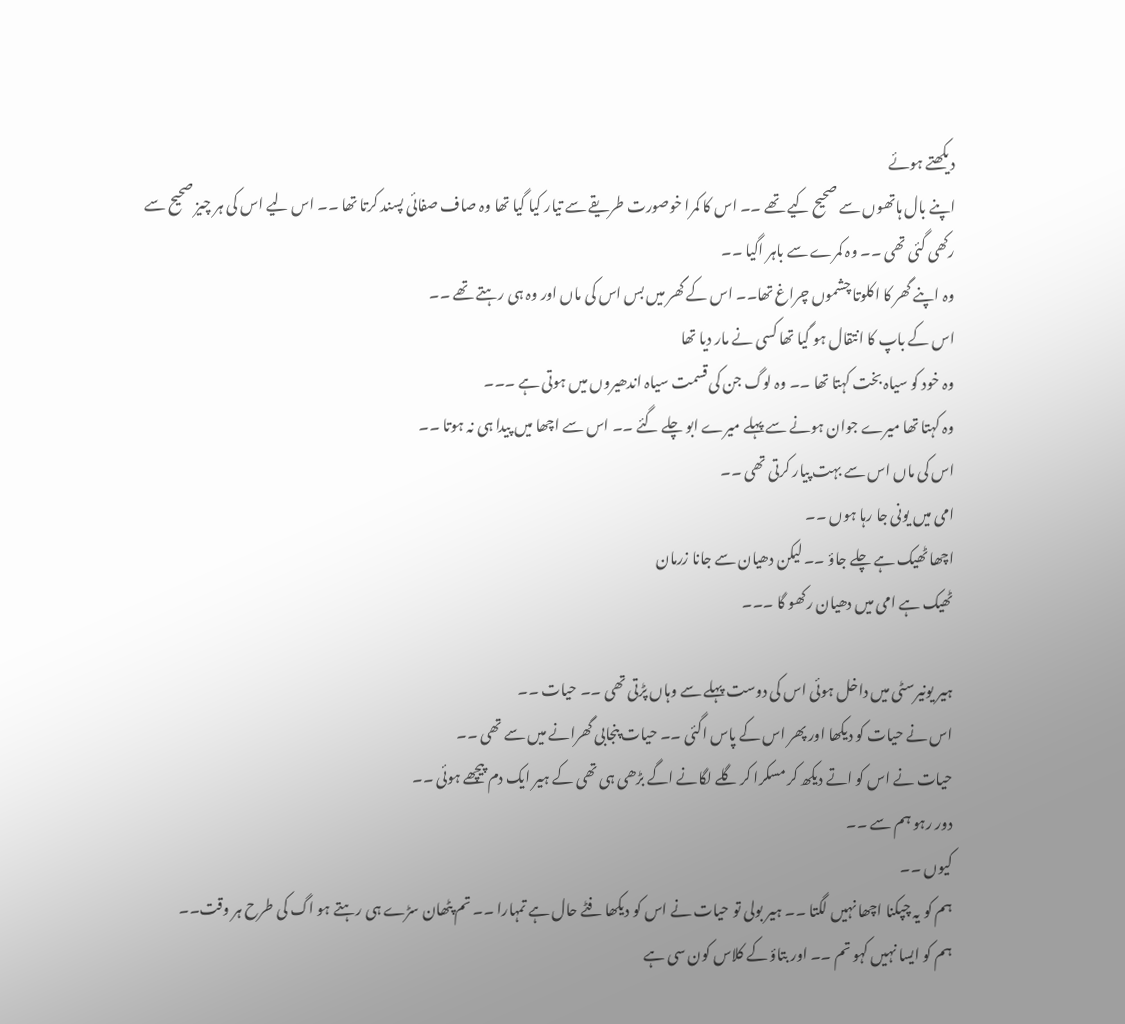دیکھتے ہوئے
اپنے بال ہاتھوں سے صحیح کیے تھے ۔۔ اس کا کمرا خوصورت طریقے سے تیار کیا گیا تھا وہ صاف صفائی پسند کرتا تھا ۔۔ اس لیے اس کی ہر چیز صحیح سے رکھی گئی تھی ۔۔ وہ کمرے سے باہر اگیا ۔۔
وہ اپنے گھر کا اکلوتا چشموں چراغ تھا۔۔ اس کے گھر میں بس اس کی ماں اور وہ ہی رہتے تھے ۔۔
اس کے باپ کا انتقال ہو گیا تھا کسی نے مار دیا تھا
وہ خود کو سیاہ بخت کہتا تھا ۔۔ وہ لوگ جن کی قسمت سیاہ اندھیروں میں ہوتی ہے ۔۔۔
وہ کہتا تھا میرے جوان ہونے سے پہلے میرے ابو چلے گئے ۔۔ اس سے اچھا میں پیدا ہی نہ ہوتا ۔۔
اس کی ماں اس سے بہت پیار کرتی تھی ۔۔
امی میں یونی جا رہا ہوں ۔۔
اچھا ٹھیک ہے چلے جاؤ ۔۔ لیکن دھیان سے جانا زرمان
ٹھیک ہے امی میں دھیان رکھو گا ۔۔۔

ہیر یونیرسٹی میں داخل ہوئی اس کی دوست پہلے سے وہاں پڑتی تھی ۔۔ حیات ۔۔
اس نے حیات کو دیکھا اور پھر اس کے پاس اگئی ۔۔ حیات پنجابی گھرانے میں سے تھی ۔۔
حیات نے اس کو اتے دیکھ کر مسکرا کر گلے لگانے اگے بڑھی ہی تھی کے ہیر ایک دم پیچھے ہوئی ۔۔
دور رہو ہم سے ۔۔
کیوں ۔۔
ہم کو یہ چپکنا اچھا نہیں لگتا ۔۔ ہیر بولی تو حیات نے اس کو دیکھا فٹے حال ہے تمہارا ۔۔ تم پٹھان سڑے ہی رہتے ہو اگ کی طرح ہر وقت۔۔
ہم کو ایسا نہیں کہو تم ۔۔ اور بتاؤ کے کلاس کون سی ہے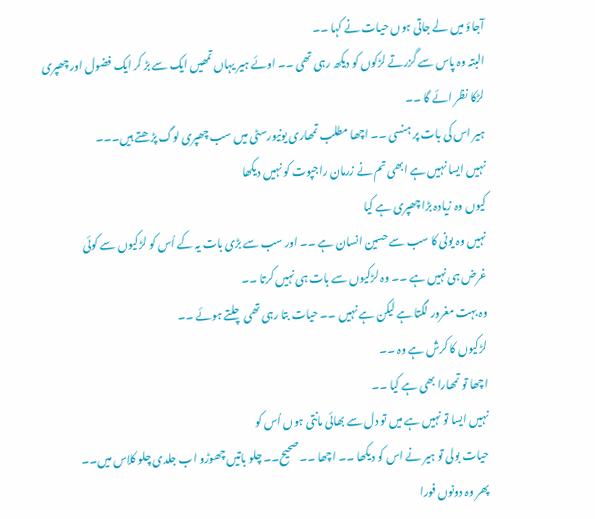آجاؤ میں لے جاتی ہوں حیات نے کہا ۔۔
البتہ وہ پاس سے گزرتے لڑکوں کو دیکھ رہی تھی ۔۔ اوئے ہیر یہاں تمھیں ایک سے بڑ کر ایک فضول اور چھپری لڑکا نظر ائے گا ۔۔
ہیر اس کی بات پر ہنسی ۔۔ اچھا مطلب تمھاری یونیورسٹی میں سب چھپری لوگ پڑھتے ہیں۔۔۔
نہیں ایسا نہیں ہے ابھی تم نے زرمان راجپوت کو نہیں دیکھا
کیوں وہ زیادہ بڑا چھپری ہے کیا
نہیں وہ یونی کا سب سے حسین انسان ہے ۔۔ اور سب سے بڑی بات یہ کے اُس کو لڑکیوں سے کوئی
غرض ہی نہیں ہے ۔۔ وہ لڑکیوں سے بات ہی نہیں کرتا ۔۔
وہ بہت مغرور لگتا ہے لیکن ہے نہیں ۔۔ حیات بتا رہی تھی چلتے ہوئے ۔۔
لڑکیوں کا کرش ہے وہ ۔۔
اچھا تو تمھارا بھی ہے کیا ۔۔
نہیں ایسا تو نہیں ہے میں تو دل سے بھائی مانتی ہوں اُس کو
حیات بولی تو ہیر نے اس کو دیکھا ۔۔ اچھا ۔۔ صحیح۔۔ چلو باتیں چھوڑو اب جلدی چلو کلاس میں۔۔
پھر وہ دونوں فورا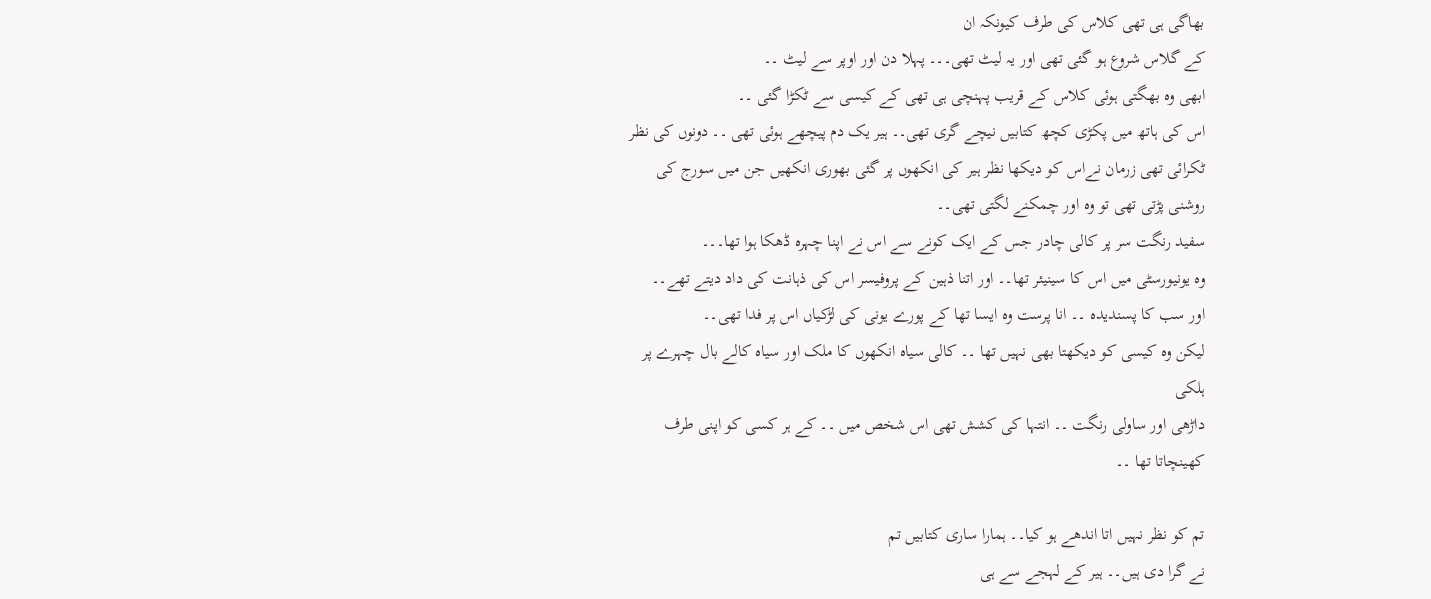بھاگی ہی تھی کلاس کی طرف کیونکہ ان
کے گلاس شروع ہو گئی تھی اور یہ لیٹ تھی۔۔۔ پہلا دن اور اوپر سے لیٹ ۔۔
ابھی وہ بھگتی ہوئی کلاس کے قریب پہنچی ہی تھی کے کیسی سے ٹکڑا گئی ۔۔
اس کی ہاتھ میں پکڑی کچھ کتابیں نیچے گری تھی۔۔ ہیر یک دم پیچھے ہوئی تھی ۔۔ دونوں کی نظر ٹکرائی تھی زرمان نےاس کو دیکھا نظر ہیر کی انکھوں پر گئی بھوری انکھیں جن میں سورج کی روشنی پڑتی تھی تو وہ اور چمکنے لگتی تھی۔۔
سفید رنگت سر پر کالی چادر جس کے ایک کونے سے اس نے اپنا چہرہ ڈھکا ہوا تھا۔۔۔
وہ یونیورسٹی میں اس کا سینیئر تھا۔۔ اور اتنا ذہین کے پروفیسر اس کی ذہانت کی داد دیتے تھے۔۔
اور سب کا پسندیدہ ۔۔ انا پرست وہ ایسا تھا کے پورے یونی کی لڑکیاں اس پر فدا تھی۔۔
لیکن وہ کیسی کو دیکھتا بھی نہیں تھا ۔۔ کالی سیاہ انکھوں کا ملک اور سیاہ کالے بال چہرے پر ہلکی
داڑھی اور ساولی رنگت ۔۔ انتہا کی کشش تھی اس شخص میں ۔۔ کے ہر کسی کو اپنی طرف کھینچاتا تھا ۔۔

تم کو نظر نہیں اتا اندھے ہو کیا۔۔ ہمارا ساری کتابیں تم
نے گرا دی ہیں۔۔ ہیر کے لہجے سے ہی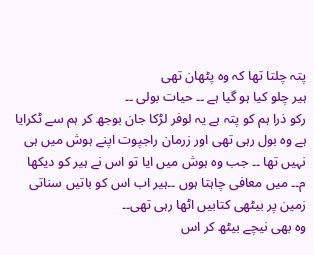پتہ چلتا تھا کہ وہ پٹھان تھی
ہیر چلو کیا ہو گیا ہے ۔۔ حیات بولی ۔۔
رکو ذرا ہم کو پتہ ہے یہ لوفر لڑکا جان بوجھ کر ہم سے ٹکرایا ہے وہ بول رہی تھی اور زرمان راجپوت اپنے ہوش میں ہی نہیں تھا ۔۔ جب وہ ہوش میں ایا تو اس نے ہیر کو دیکھا
م۔۔ میں معافی چاہتا ہوں ۔۔ہیر اب اس کو باتیں سناتی زمین پر بیٹھی کتابیں اٹھا رہی تھی۔۔
وہ بھی نیچے بیٹھ کر اس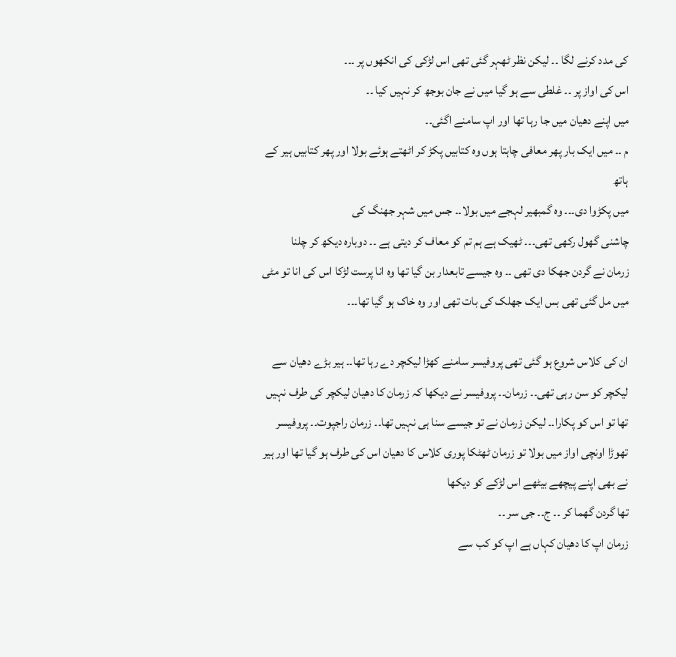کی مدد کرنے لگا ۔۔ لیکن نظر ٹھہر گئی تھی اس لڑکی کی انکھوں پر ۔۔۔
اس کی اواز پر ۔۔ غلطی سے ہو گیا میں نے جان بوجھ کر نہیں کیا ۔۔
میں اپنے دھیان میں جا رہا تھا اور اپ سامنے اگئی۔۔
م ۔۔ میں ایک بار پھر معافی چاہتا ہوں وہ کتابیں پکڑ کر اٹھتے ہوئے بولا اور پھر کتابیں ہیر کے ہاتھ
میں پکڑوا دی۔۔۔ وہ گمبھیر لہجے میں بولا۔۔ جس میں شہر جھنگ کی
چاشنی گھول رکھی تھی۔۔۔ ٹھیک ہے ہم تم کو معاف کر دیتی ہے ۔۔ دوبارہ دیکھ کر چلنا
زرمان نے گردن جھکا دی تھی ۔۔ وہ جیسے تابعدار بن گیا تھا وہ انا پرست لڑکا اس کی انا تو مٹی میں مل گئی تھی بس ایک جھلک کی بات تھی اور وہ خاک ہو گیا تھا۔۔۔

ان کی کلاس شروع ہو گئی تھی پروفیسر سامنے کھڑا لیکچر دے رہا تھا۔۔ ہیر بڑے دھیان سے لیکچر کو سن رہی تھی۔۔ زرمان۔۔ پروفیسر نے دیکھا کہ زرمان کا دھیان لیکچر کی طرف نہیں تھا تو اس کو پکارا۔۔ لیکن زرمان نے تو جیسے سنا ہی نہیں تھا۔۔ زرمان راجپوت۔۔ پروفیسر تھوڑا اونچی اواز میں بولا تو زرمان ٹھٹکا پوری کلاس کا دھیان اس کی طرف ہو گیا تھا اور ہیر نے بھی اپنے پیچھے بیٹھے اس لڑکے کو دیکھا
تھا گردن گھما کر ۔۔ ج۔۔ جی سر ۔۔
زرمان اپ کا دھیان کہاں ہے اپ کو کب سے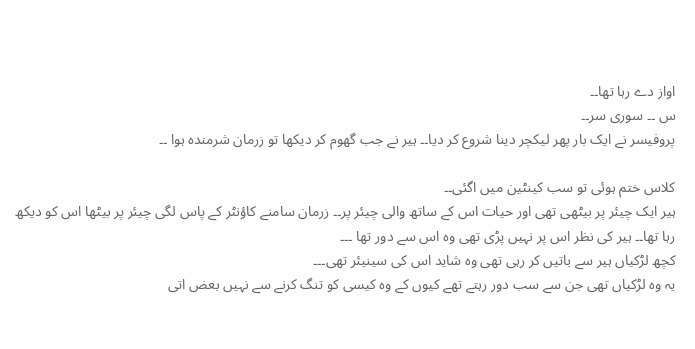اواز دے رہا تھا۔۔
س ۔۔ سوری سر۔۔
پروفیسر نے ایک بار پھر لیکچر دینا شروع کر دیا۔۔ ہیر نے جب گھوم کر دیکھا تو زرمان شرمندہ ہوا ۔۔

کلاس ختم ہوئی تو سب کینٹین میں اگئی۔۔
ہیر ایک چیئر پر بیٹھی تھی اور حیات اس کے ساتھ والی چیئر پر۔۔ زرمان سامنے کاؤنٹر کے پاس لگی چیئر پر بیٹھا اس کو دیکھ رہا تھا۔۔ ہیر کی نظر اس پر نہیں پڑی تھی وہ اس سے دور تھا ۔۔۔
کچھ لڑکیاں ہیر سے باتیں کر رہی تھی وہ شاید اس کی سینیئر تھی۔۔۔
یہ وہ لڑکیاں تھی جن سے سب دور رہتے تھے کیوں کے وہ کیسی کو تنگ کرنے سے نہیں بعض اتی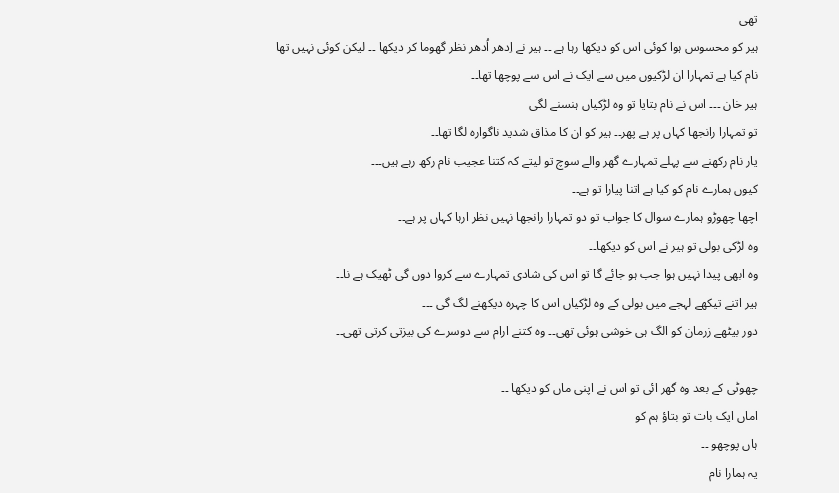تھی
ہیر کو محسوس ہوا کوئی اس کو دیکھا رہا ہے ۔۔ ہیر نے اِدھر اُدھر نظر گھوما کر دیکھا ۔۔ لیکن کوئی نہیں تھا
نام کیا ہے تمہارا ان لڑکیوں میں سے ایک نے اس سے پوچھا تھا۔۔
ہیر خان ۔۔۔ اس نے نام بتایا تو وہ لڑکیاں ہنسنے لگی
تو تمہارا رانجھا کہاں پر ہے پھر۔۔ ہیر کو ان کا مذاق شدید ناگوارہ لگا تھا۔۔
یار نام رکھنے سے پہلے تمہارے گھر والے سوچ تو لیتے کہ کتنا عجیب نام رکھ رہے ہیں۔۔۔
کیوں ہمارے نام کو کیا ہے اتنا پیارا تو ہے۔۔
اچھا چھوڑو ہمارے سوال کا جواب تو دو تمہارا رانجھا نہیں نظر ارہا کہاں پر ہے۔۔
وہ لڑکی بولی تو ہیر نے اس کو دیکھا۔۔
وہ ابھی پیدا نہیں ہوا جب ہو جائے گا تو اس کی شادی تمہارے سے کروا دوں گی ٹھیک ہے نا۔۔
ہیر اتنے تیکھے لہجے میں بولی کے وہ لڑکیاں اس کا چہرہ دیکھنے لگ گی ۔۔۔
دور بیٹھے زرمان کو الگ ہی خوشی ہوئی تھی۔۔ وہ کتنے ارام سے دوسرے کی بیزتی کرتی تھی۔۔

چھوٹی کے بعد وہ گھر ائی تو اس نے اپنی ماں کو دیکھا ۔۔
اماں ایک بات تو بتاؤ ہم کو
ہاں پوچھو ۔۔
یہ ہمارا نام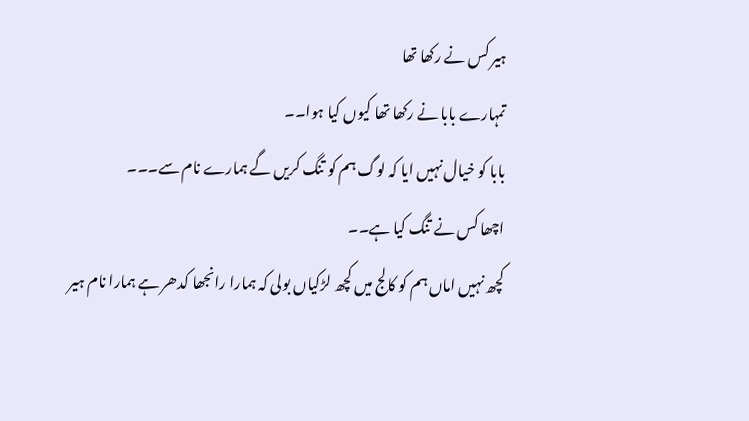ہیر کس نے رکھا تھا
تمہارے بابا نے رکھا تھا کیوں کیا ہوا۔۔
بابا کو خیال نہیں ایا کہ لوگ ہم کو تنگ کریں گے ہمارے نام سے۔۔۔
اچھا کس نے تنگ کیا ہے۔۔
کچھ نہیں اماں ہم کو کالج میں کچھ لڑکیاں بولی کہ ہمارا رانجھا کدھر ہے ہمارا نام ہیر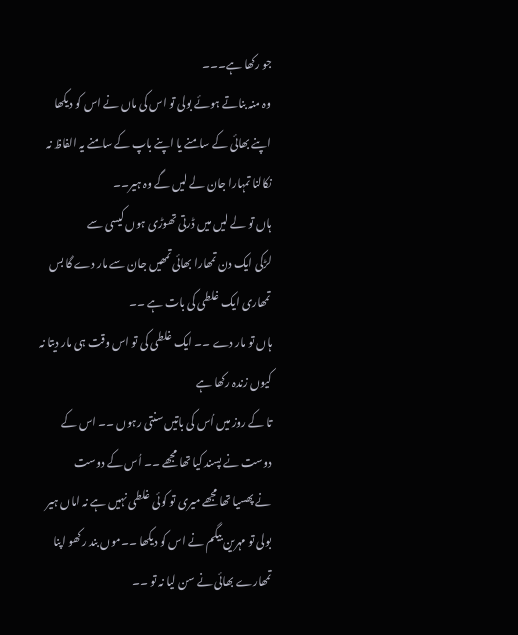جو رکھا ہے۔۔۔
وہ منہ بناتے ہوئے بولی تو اس کی ماں نے اس کو دیکھا
اپنے بھائی کے سامنے یا اپنے باپ کے سامنے یہ الفاظ نہ نکالنا تمہارا جان لے لیں گے وہ ہیر۔۔
ہاں تو لے لیں میں ڈرتی تھوڑی ہوں کیسی سے
لڑکی ایک دن تمھارا بھائی تمھیں جان سے مار دے گا بس تمھاری ایک غلطی کی بات ہے ۔۔
ہاں تو مار دے ۔۔ ایک غلطی کی تو اس وقت ہی مار دیتا نہ کیوں زندہ رکھا ہے
تا کے روز میں اُس کی باتیں سنتی رہوں ۔۔ اس کے دوست نے پسند کیا تھا مجھے ۔۔ اُس کے دوست
نے پھسیا تھا مجھے میری تو کوئی غلطی نہیں ہے نہ اماں ہیر بولی تو مہرین بیگم نے اس کو دیکھا ۔۔موں بند رکھو اپنا تمھارے بھائی نے سن لیا نہ تو ۔۔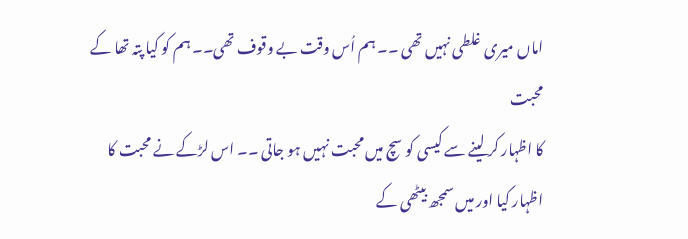اماں میری غلطی نہیں تھی ۔۔ ہم اُس وقت بے وقوف تھی۔۔ ہم کو کیا پتہ تھا کے محبت
کا اظہار کر لینے سے کیسی کو سچ میں محبت نہیں ہو جاتی ۔۔ اس لڑکے نے محبت کا اظہار کیا اور میں سمجھ بیٹھی کے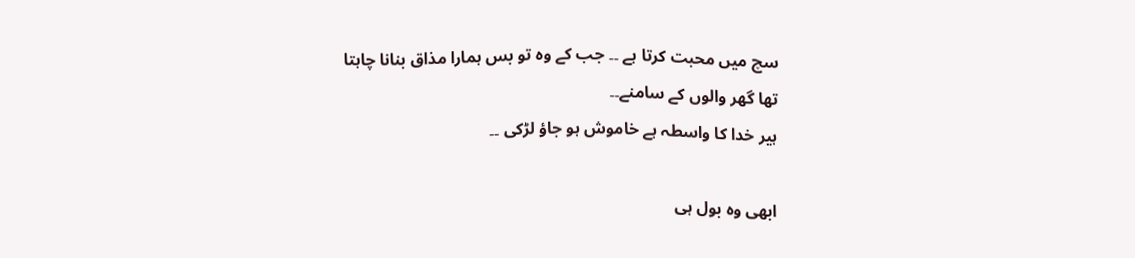سچ میں محبت کرتا ہے ۔۔ جب کے وہ تو بس ہمارا مذاق بنانا چاہتا
تھا گھر والوں کے سامنے۔۔
ہیر خدا کا واسطہ ہے خاموش ہو جاؤ لڑکی ۔۔

ابھی وہ بول ہی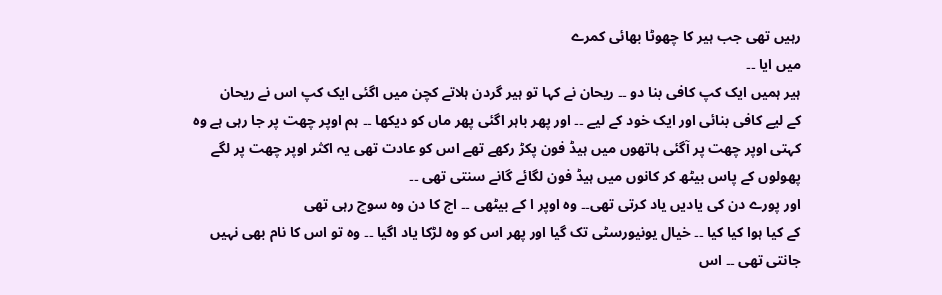رہیں تھی جب ہیر کا چھوٹا بھائی کمرے
میں ایا ۔۔
ہیر ہمیں ایک کپ کافی بنا دو ۔۔ ریحان نے کہا تو ہیر گردن ہلاتے کچن میں اگئی ایک کپ اس نے ریحان
کے لیے کافی بنائی اور ایک خود کے لیے ۔۔ اور پھر باہر اگئی پھر ماں کو دیکھا ۔۔ ہم اوپر چھت پر جا رہی ہے وہ کہتی اوپر چھت پر آگئی ہاتھوں میں ہیڈ فون پکڑ رکھے تھے اس کو عادت تھی یہ اکثر اوپر چھت پر لگے پھولوں کے پاس بیٹھ کر کانوں میں ہیڈ فون لگائے گانے سنتی تھی ۔۔
اور پورے دن کی یادیں یاد کرتی تھی۔۔ وہ اوپر ا کے بیٹھی ۔۔ اج کا دن وہ سوچ رہی تھی
کے کیا ہوا کیا کیا ۔۔ خیال یونیورسٹی تک گیا اور پھر اس کو وہ لڑکا یاد اگیا ۔۔ وہ تو اس کا نام بھی نہیں جانتی تھی ۔۔ اس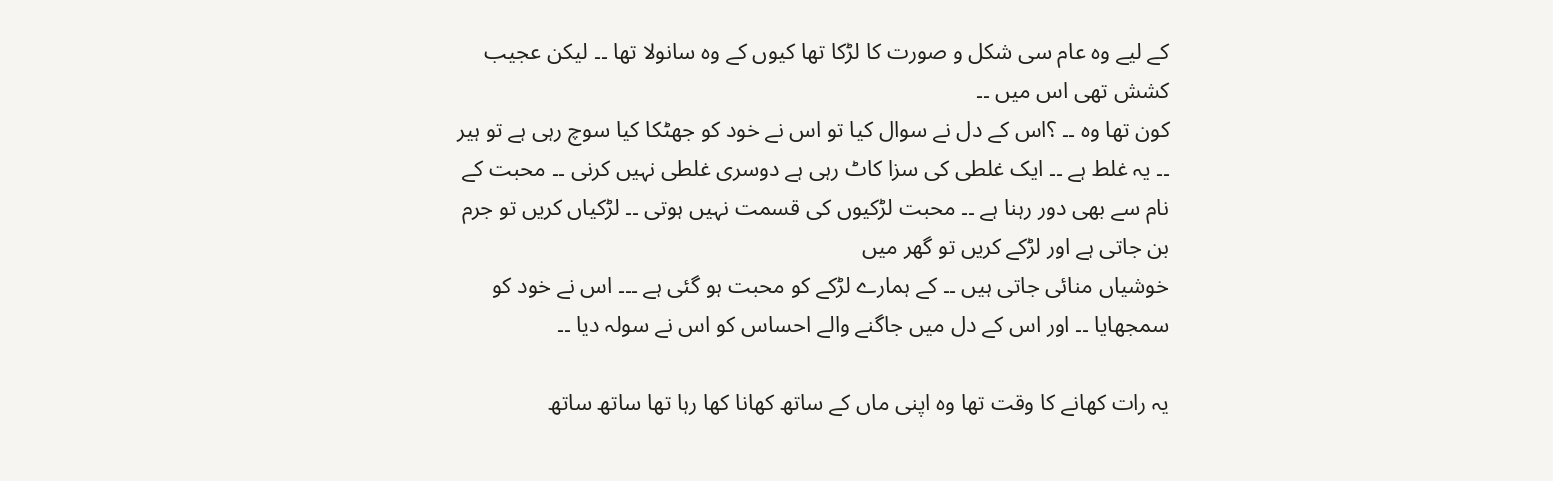کے لیے وہ عام سی شکل و صورت کا لڑکا تھا کیوں كے وہ سانولا تھا ۔۔ لیکن عجیب کشش تھی اس میں ۔۔
کون تھا وہ ۔۔ ؟اس کے دل نے سوال کیا تو اس نے خود کو جھٹکا کیا سوچ رہی ہے تو ہیر ۔۔ یہ غلط ہے ۔۔ ایک غلطی کی سزا کاٹ رہی ہے دوسری غلطی نہیں کرنی ۔۔ محبت کے نام سے بھی دور رہنا ہے ۔۔ محبت لڑکیوں کی قسمت نہیں ہوتی ۔۔ لڑکیاں کریں تو جرم بن جاتی ہے اور لڑکے کریں تو گھر میں
خوشیاں منائی جاتی ہیں ۔۔ کے ہمارے لڑکے کو محبت ہو گئی ہے ۔۔۔ اس نے خود کو سمجھایا ۔۔ اور اس کے دل میں جاگنے والے احساس کو اس نے سولہ دیا ۔۔

یہ رات کھانے کا وقت تھا وہ اپنی ماں کے ساتھ کھانا کھا رہا تھا ساتھ ساتھ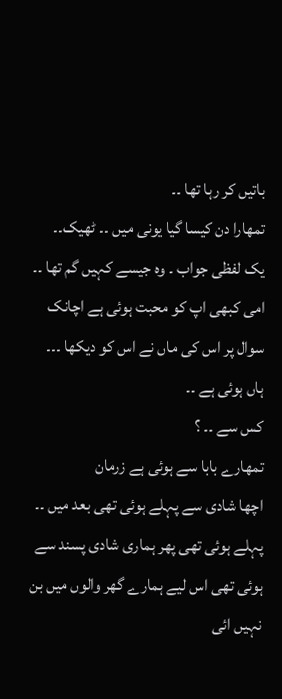باتیں کر رہا تھا ۔۔
تمھارا دن کیسا گیا یونی میں ۔۔ ٹھیک۔۔ یک لفظی جواب ۔ وہ جیسے کہیں گم تھا ۔۔ امی کبھی اپ کو محبت ہوئی ہے اچانک سوال پر اس کی ماں نے اس کو دیکھا ۔۔۔
ہاں ہوئی ہے ۔۔
کس سے ۔۔ ؟
تمھارے بابا سے ہوئی ہے زرمان
اچھا شادی سے پہلے ہوئی تھی بعد میں ۔۔
پہلے ہوئی تھی پھر ہماری شادی پسند سے ہوئی تھی اس لیے ہمارے گھر والوں میں بن نہیں ائی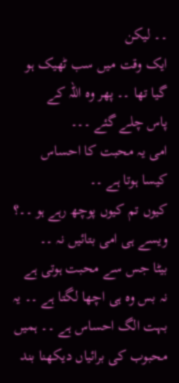۔۔ لیکن
ایک وقت میں سب ٹھیک ہو گیا تھا ۔۔ پھر وہ اللہ کے
پاس چلے گئے ۔۔۔
امی یہ محبت کا احساس کیسا ہوتا ہے ۔۔
کیوں تم کیوں پوچھ رہے ہو ۔۔؟
ویسے ہی امی بتائیں نہ ۔۔
بیٹا جس سے محبت ہوتی ہے نہ بس وہ ہی اچھا لگتا ہے ۔۔ یہ بہت الگ احساس ہے ۔۔ ہمیں محبوب کی برائیاں دیکھنا بند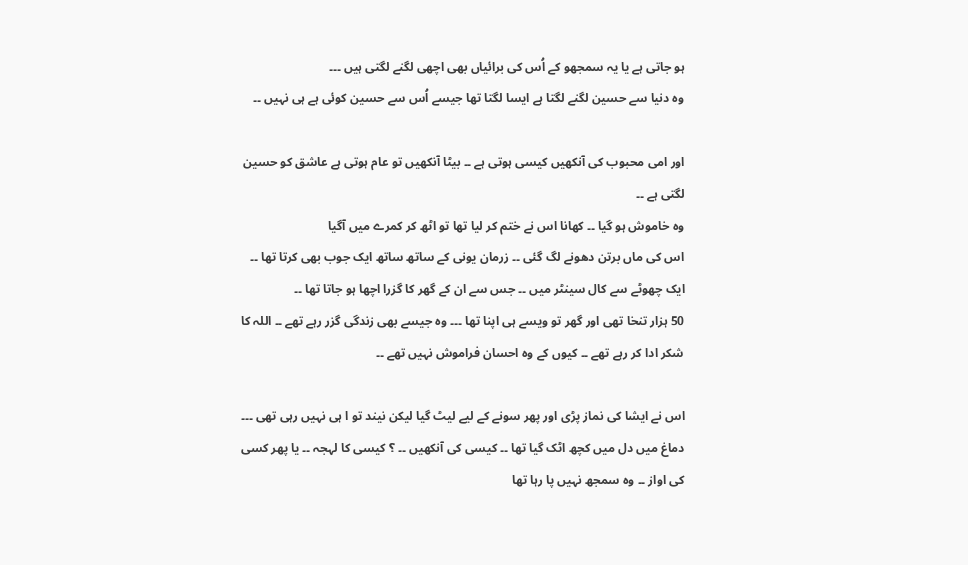ہو جاتی ہے یا یہ سمجھو کے اُس کی برائیاں بھی اچھی لگنے لگتی ہیں ۔۔۔
وہ دنیا سے حسین لگنے لگتا ہے ایسا لگتا تھا جیسے اُس سے حسین کوئی ہے ہی نہیں ۔۔

اور امی محبوب کی آنکھیں کیسی ہوتی ہے ۔۔ بیٹا آنکھیں تو عام ہوتی ہے عاشق کو حسین لگتی ہے ۔۔
وہ خاموش ہو گیا ۔۔ کھانا اس نے ختم کر لیا تھا تو اٹھ کر کمرے میں آگیا
اس کی ماں برتن دھونے لگ گئی ۔۔ زرمان یونی کے ساتھ ساتھ ایک جوب بھی کرتا تھا ۔۔
ایک چھوٹے سے کال سینٹر میں ۔۔ جس سے ان کے گھر کا گزرا اچھا ہو جاتا تھا ۔۔
50 ہزار تنخا تھی اور گھر تو ویسے ہی اپنا تھا ۔۔۔ وہ جیسے بھی زندگی گزر رہے تھے ۔۔ اللہ کا شکر ادا کر رہے تھے ۔۔ کیوں کے وہ احسان فراموش نہیں تھے ۔۔

اس نے ایشا کی نماز پڑی اور پھر سونے کے لیے لیٹ گیا لیکن نیند تو ا ہی نہیں رہی تھی ۔۔۔
دماغ میں دل میں کچھ اٹک گیا تھا ۔۔ کیسی کی آنکھیں ۔۔ ؟ کیسی کا لہجہ ۔۔ یا پھر کسی کی اواز ۔۔ وہ سمجھ نہیں پا رہا تھا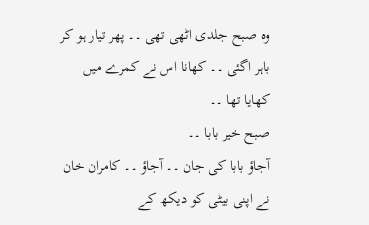وہ صبح جلدی اٹھی تھی ۔۔ پھر تیار ہو کر باہر اگئی ۔۔ کھانا اس نے کمرے میں کھایا تھا ۔۔
صبح خیر بابا ۔۔
آجاؤ بابا کی جان ۔۔ آجاؤ ۔۔ کامران خان نے اپنی بیٹی کو دیکھ کے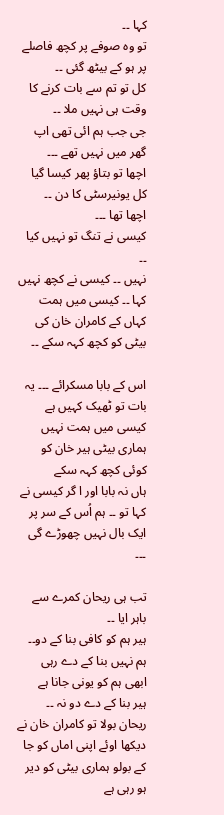کہا ۔۔
تو وہ صوفے پر کچھ فاصلے پر ہو کے بیٹھ گئی ۔۔
کل تو تم سے بات کرنے کا وقت ہی نہیں ملا ۔۔
جی جب ہم ائی تھی اپ گھر میں نہیں تھے ۔۔۔
اچھا تو بتاؤ پھر کیسا گیا کل یونیرسٹی کا دن ۔۔
اچھا تھا ۔۔۔
کیسی نے تنگ تو نہیں کیا ۔۔
نہیں ۔۔ کیسی نے کچھ نہیں کہا ۔۔ کیسی میں ہمت کہاں کے کامران خان کی بیٹی کو کچھ کہہ سکے ۔۔

اس کے بابا مسکرائے ۔۔۔ یہ بات تو ٹھیک کہیں ہے کیسی میں ہمت نہیں ہماری بیٹی ہیر خان کو کوئی کچھ کہہ سکے
ہاں نہ بابا اور ا گر کیسی نے کہا تو ۔۔ ہم اُس کے سر پر ایک بال نہیں چھوڑے گی ۔۔۔

تب ہی ریحان کمرے سے باہر ایا ۔۔
ہیر ہم کو کافی بنا کے دو۔۔
ہم نہیں بنا کے دے رہی ابھی ہم کو یونی جانا ہے
ہیر بنا کے دے دو نہ ۔۔ ریحان بولا تو کامران خان نے دیکھا اوئے اپنی اماں کو جا کے بولو ہماری بیٹی کو دیر ہو رہی ہے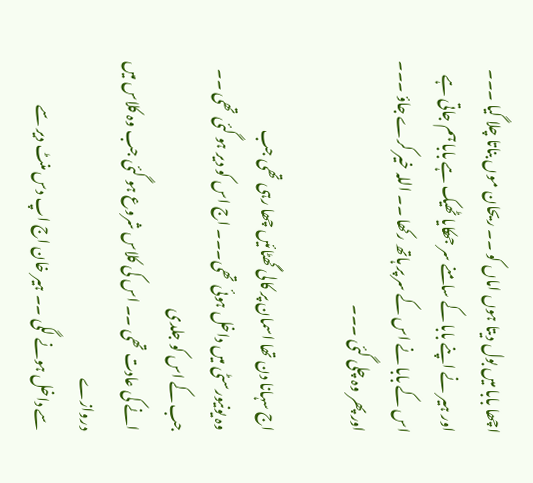اچھا بابا میں بول دیتا ہوں اماں کو ۔۔ ریحان موں بناتا چلا گیا ۔۔۔
اور ہیر نے اپنے بابا کے سامنے سر جھکایا ٹھیک ہے بابا ہم جاتی ہے
اس کے بابا نے اس کے سر پر ہاتھ رکھا ۔۔ اللہ خیر کرے جاؤ ۔۔۔
اور پھر وہ چلی گئی ۔۔۔

اج سہانا دن تھا اسمان پر کالی گھٹائیں چھا رہی تھی جب
وہ یونیورسٹی میں داخل ہوئی تھی۔۔۔ اج اس کو دیر ہو گئی تھی ۔۔ جب کے اس کو جلدی
انے کی عادت تھی ۔۔ اس کی کلاس شروع ہو گئی جب وہ کلاس میں دروازے
سے داخل ہونے لگی ۔۔ ہیر خان اج اپ دس منٹ دیر سے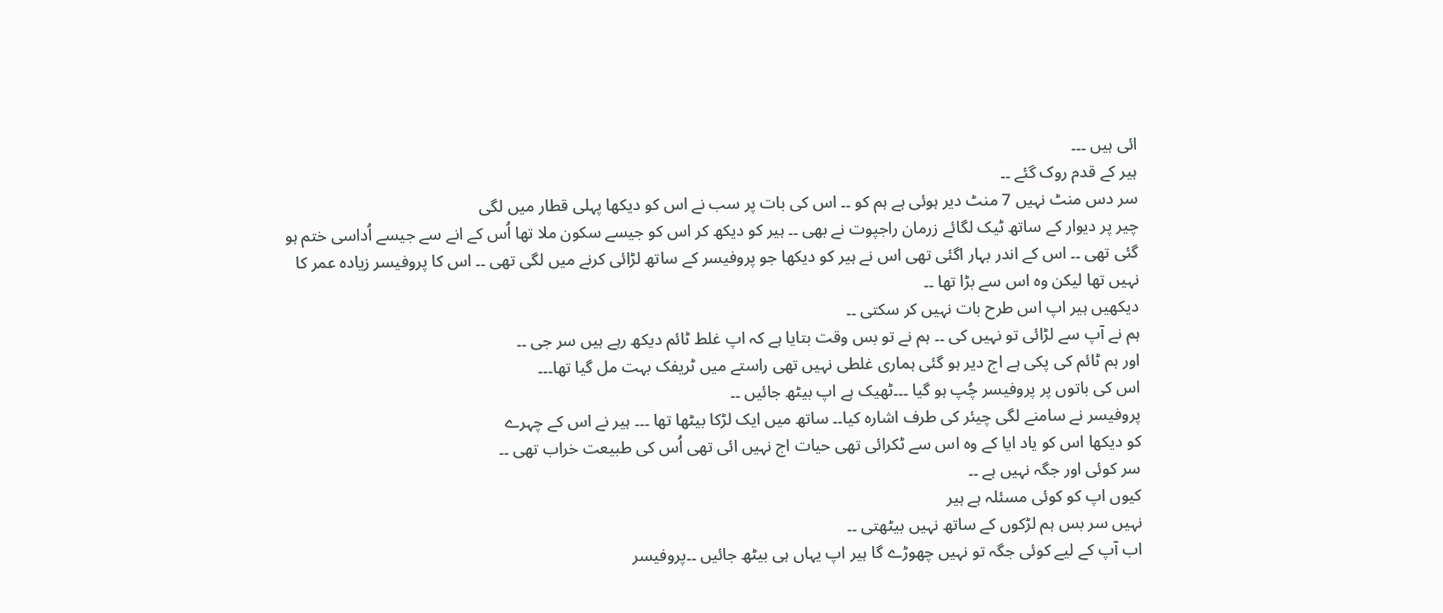ائی ہیں ۔۔۔
ہیر کے قدم روک گئے ۔۔
سر دس منٹ نہیں 7 منٹ دیر ہوئی ہے ہم کو ۔۔ اس کی بات پر سب نے اس کو دیکھا پہلی قطار میں لگی
چیر پر دیوار کے ساتھ ٹیک لگائے زرمان راجپوت نے بھی ۔۔ ہیر کو دیکھ کر اس کو جیسے سکون ملا تھا اُس کے انے سے جیسے اُداسی ختم ہو گئی تھی ۔۔ اس کے اندر بہار اگئی تھی اس نے ہیر کو دیکھا جو پروفیسر کے ساتھ لڑائی کرنے میں لگی تھی ۔۔ اس کا پروفیسر زیادہ عمر کا نہیں تھا لیکن وہ اس سے بڑا تھا ۔۔
دیکھیں ہیر اپ اس طرح بات نہیں کر سکتی ۔۔
ہم نے آپ سے لڑائی تو نہیں کی ۔۔ ہم نے تو بس وقت بتایا ہے کہ اپ غلط ٹائم دیکھ رہے ہیں سر جی ۔۔
اور ہم ٹائم کی پکی ہے اج دیر ہو گئی ہماری غلطی نہیں تھی راستے میں ٹریفک بہت مل گیا تھا۔۔۔
اس کی باتوں پر پروفیسر چُپ ہو گیا ۔۔۔ٹھیک ہے اپ بیٹھ جائیں ۔۔
پروفیسر نے سامنے لگی چیئر کی طرف اشارہ کیا۔۔ ساتھ میں ایک لڑکا بیٹھا تھا ۔۔۔ ہیر نے اس کے چہرے
کو دیکھا اس کو یاد ایا کے وہ اس سے ٹکرائی تھی حیات اج نہیں ائی تھی اُس کی طبیعت خراب تھی ۔۔
سر کوئی اور جگہ نہیں ہے ۔۔
کیوں اپ کو کوئی مسئلہ ہے ہیر
نہیں سر بس ہم لڑکوں کے ساتھ نہیں بیٹھتی ۔۔
اب آپ کے لیے کوئی جگہ تو نہیں چھوڑے گا ہیر اپ یہاں ہی بیٹھ جائیں ۔۔پروفیسر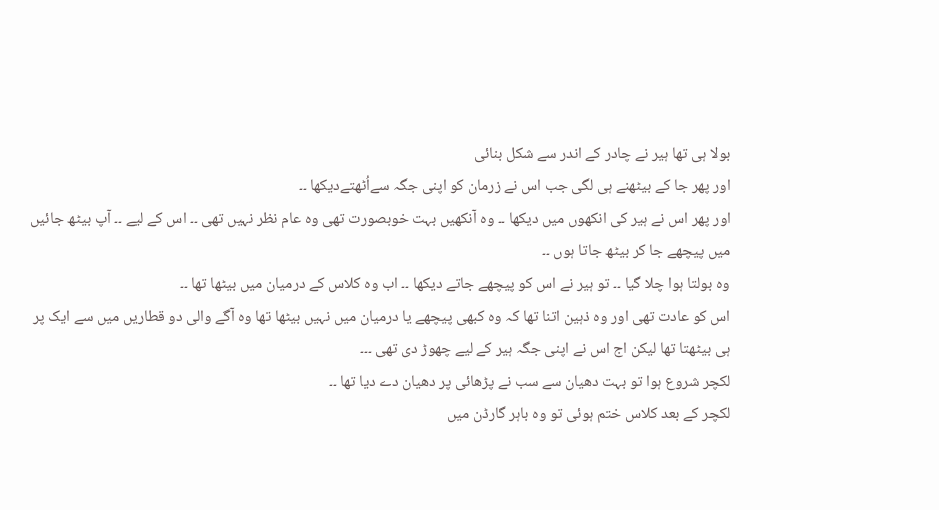بولا ہی تھا ہیر نے چادر کے اندر سے شکل بنائی
اور پھر جا کے بیٹھنے ہی لگی جب اس نے زرمان کو اپنی جگہ سےاُٹھتےدیکھا ۔۔
اور پھر اس نے ہیر کی انکھوں میں دیکھا ۔۔ وہ آنکھیں بہت خوبصورت تھی وہ عام نظر نہیں تھی ۔۔ اس کے لیے ۔۔ آپ بیٹھ جائیں میں پیچھے جا کر بیٹھ جاتا ہوں ۔۔
وہ بولتا ہوا چلا گیا ۔۔ تو ہیر نے اس کو پیچھے جاتے دیکھا ۔۔ اب وہ کلاس کے درمیان میں بیٹھا تھا ۔۔
اس کو عادت تھی اور وہ ذہین اتنا تھا کہ وہ کبھی پیچھے یا درمیان میں نہیں بیٹھا تھا وہ آگے والی دو قطاریں میں سے ایک پر ہی بیٹھتا تھا لیکن اج اس نے اپنی جگہ ہیر کے لیے چھوڑ دی تھی ۔۔۔
لکچر شروع ہوا تو بہت دھیان سے سب نے پڑھائی پر دھیان دے دیا تھا ۔۔
لکچر کے بعد کلاس ختم ہوئی تو وہ باہر گارڈن میں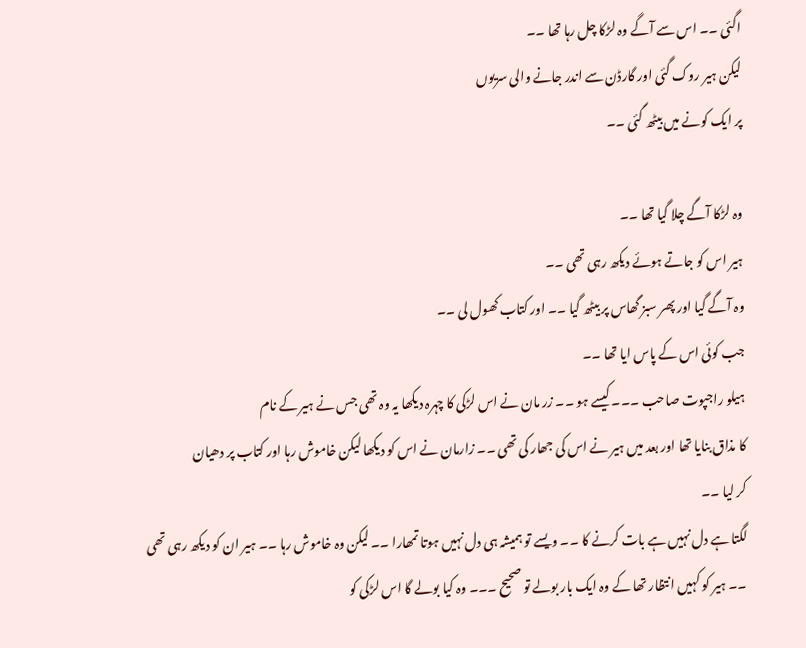اگئی ۔۔ اس سے آگے وہ لڑکا چل رہا تھا ۔۔
لیکن ہیر روک گئی اور گارڈن سے اندر جانے والی سریوں
پر ایک کونے میں بیٹھ گئی ۔۔

وہ لڑکا آگے چلا گیا تھا ۔۔
ہیر اس کو جاتے ہوئے دیکھ رہی تھی ۔۔
وہ آگے گیا اور پھر سبز گھاس پر بیٹھ گیا ۔۔ اور کتاب کھول لی ۔۔
جب کوئی اس کے پاس ایا تھا ۔۔
ہیلو راجپوت صاحب ۔۔۔ کیسے ہو ۔۔ زر مان نے اس لڑکی کا چہرہ دیکھا یہ وہ تھی جس نے ہیر کے نام
کا مذاق بنایا تھا اور بعد میں ہیر نے اس کی جھار کی تھی ۔۔ زارمان نے اس کو دیکھا لیکن خاموش رہا اور کتاب پر دھیان
کر لیا ۔۔
لگتا ہے دل نہیں ہے بات کرنے کا ۔۔ ویسے تو ہمیشہ ہی دل نہیں ہوتا تمھارا ۔۔ لیکن وہ خاموش رہا ۔۔ ہیر ان کو دیکھ رہی تھی ۔۔ ہیر کو کہیں انتظار تھا کے وہ ایک بار بولے تو صحیح ۔۔۔ وہ کیا بولے گا اس لڑکی کو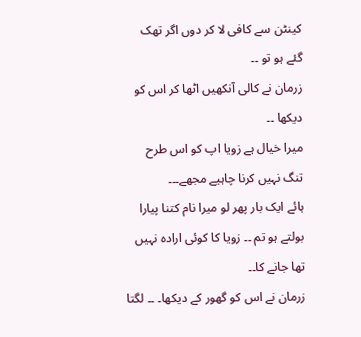کینٹن سے کافی لا کر دوں اگر تھک گئے ہو تو ۔۔
زرمان نے کالی آنکھیں اٹھا کر اس کو دیکھا ۔۔
میرا خیال ہے زویا اپ کو اس طرح تنگ نہیں کرنا چاہیے مجھے۔۔۔
ہائے ایک بار پھر لو میرا نام کتنا پیارا بولتے ہو تم ۔۔ زویا کا کوئی ارادہ نہیں تھا جانے کا۔۔
زرمان نے اس کو گھور کے دیکھا۔ ۔۔ لگتا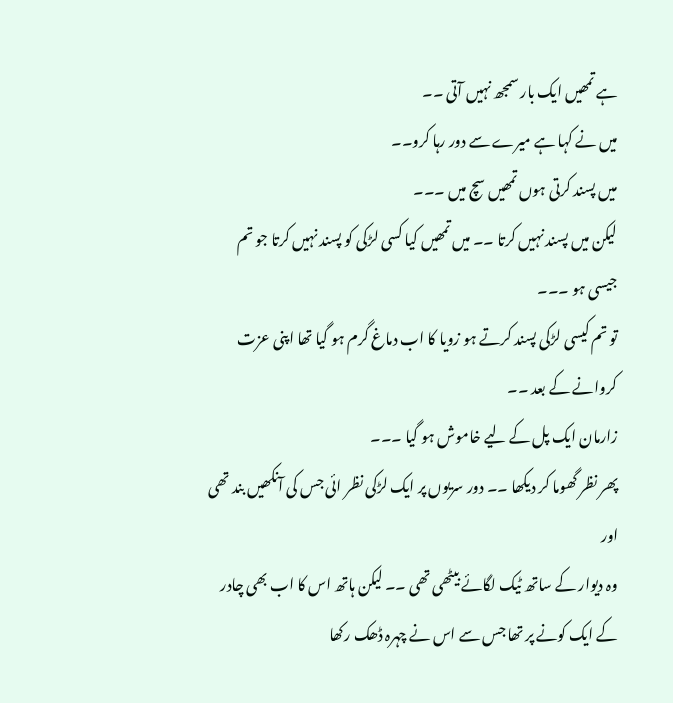ہے تمھیں ایک بار سمجھ نہیں آتی ۔۔
میں نے کہا ہے میرے سے دور رہا کرو۔۔
میں پسند کرتی ہوں تمھیں سچ میں ۔۔۔
لیکن میں پسند نہیں کرتا ۔۔ میں تمھیں کیا کسی لڑکی کو پسند نہیں کرتا جو تم جیسی ہو ۔۔۔
تو تم کیسی لڑکی پسند کرتے ہو زویا کا اب دماغ گرم ہو گیا تھا اپنی عزت کروانے کے بعد ۔۔
زارمان ایک پل کے لیے خاموش ہو گیا ۔۔۔
پھر نظر گھوما کر دیکھا ۔۔ دور سریوں پر ایک لڑکی نظر ائی جس کی آنکھیں بند تھی اور
وہ دیوار کے ساتھ ٹیک لگائے بیٹھی تھی ۔۔ لیکن ہاتھ اس کا اب بھی چادر کے ایک کونے پر تھا جس سے اس نے چہرہ ڈھک رکھا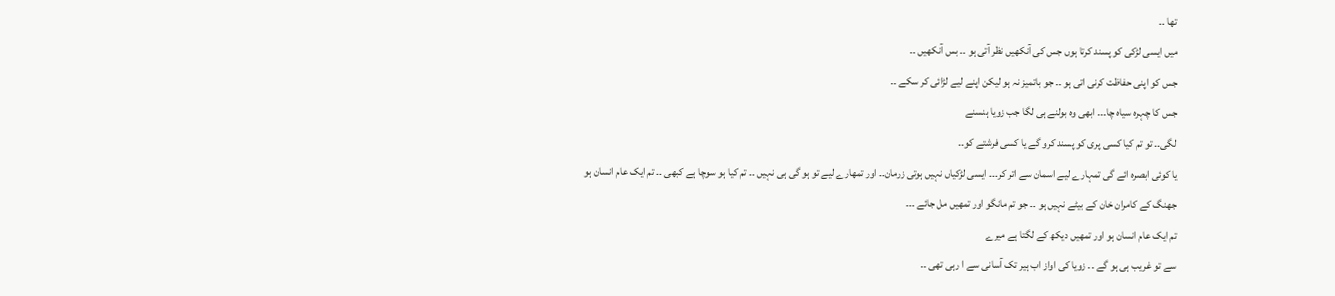تھا ۔۔
میں ایسی لڑکی کو پسند کرتا ہوں جس کی آنکھیں نظر آتی ہو ۔۔ بس آنکھیں ۔۔
جس کو اپنی حفاظت کرنی اتی ہو ۔۔ جو باتمیز نہ ہو لیکن اپنے لیے لڑائی کر سکے ۔۔
جس کا چہرہ سیاہ چا۔۔۔ ابھی وہ بولنے ہی لگا جب زویا ہنسنے
لگی۔۔ تو تم کیا کسی پری کو پسند کرو گے یا کسی فرشتے کو۔۔
یا کوئی ابصرہ ائے گی تمہارے لیے اسمان سے اتر کر۔۔۔ ایسی لڑکیاں نہیں ہوتی زرمان۔۔ اور تمھارے لیے تو ہو گی ہی نہیں ۔۔ تم کیا ہو سوچا ہے کبھی ۔۔ تم ایک عام انسان ہو
جھنگ کے کامران خان کے بیٹے نہیں ہو ۔۔ جو تم مانگو اور تمھیں مل جائے ۔۔۔
تم ایک عام انسان ہو اور تمھیں دیکھ کے لگتا ہے میرے
سے تو غریب ہی ہو گے ۔۔ زویا کی اواز اب ہیر تک آسانی سے ا رہی تھی ۔۔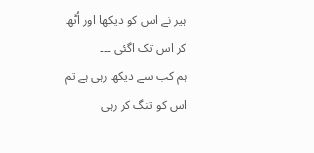ہیر نے اس کو دیکھا اور اُٹھ کر اس تک اگئی ۔۔۔
ہم کب سے دیکھ رہی ہے تم اس کو تنگ کر رہی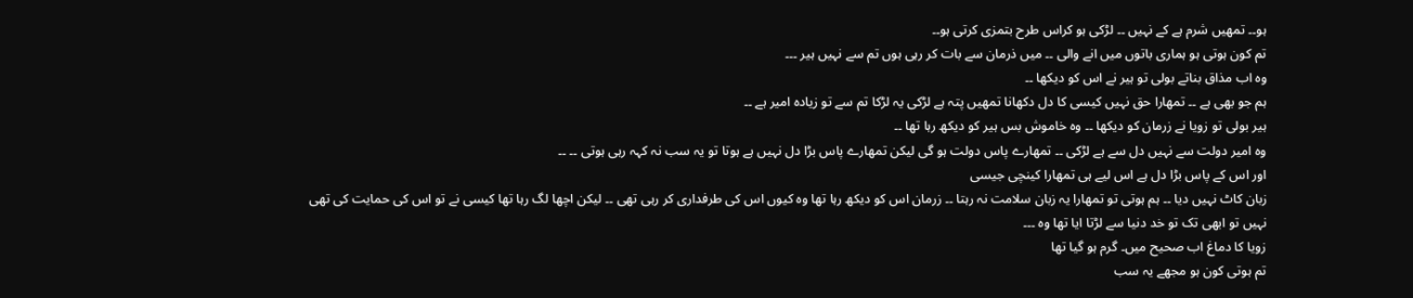ہو۔۔ تمھیں شرم ہے کے نہیں ۔۔ لڑکی ہو کراس طرح بتمزی کرتی ہو۔۔
تم کون ہوتی ہو ہماری باتوں میں انے والی ۔۔ میں ذرمان سے بات کر رہی ہوں تم سے نہیں ہیر ۔۔۔
وہ اب مذاق بناتے بولی تو ہیر نے اس کو دیکھا ۔۔
ہم جو بھی ہے ۔۔ تمھارا حق نہیں کیسی کا دل دکھانا تمھیں پتہ ہے لڑکی یہ لڑکا تم سے تو زیادہ امیر ہے ۔۔
ہیر بولی تو زویا نے زرمان کو دیکھا ۔۔ وہ خاموش بس ہیر کو دیکھ رہا تھا ۔۔
وہ امیر دولت سے نہیں دل سے ہے لڑکی ۔۔ تمھارے پاس دولت ہو گی لیکن تمھارے پاس بڑا دل نہیں ہے ہوتا تو یہ سب نہ کہہ رہی ہوتی ۔۔ ۔۔
اور اس کے پاس بڑا دل ہے اس لیے ہی تمھارا کینچی جیسی
زبان کاٹ نہیں دیا ۔۔ ہم ہوتی تو تمھارا یہ زبان سلامت نہ رہتا ۔۔ زرمان اس کو دیکھ رہا تھا وہ کیوں اس کی طرفداری کر رہی تھی ۔۔ لیکن اچھا لگ رہا تھا کیسی نے تو اس کی حمایت کی تھی
نہیں تو ابھی تک تو خد دنیا سے لڑتا ایا تھا وہ ۔۔۔
زویا کا دماغ اب صحیح میں۔ گرم ہو گیا تھا
تم ہوتی کون ہو مجھے یہ سب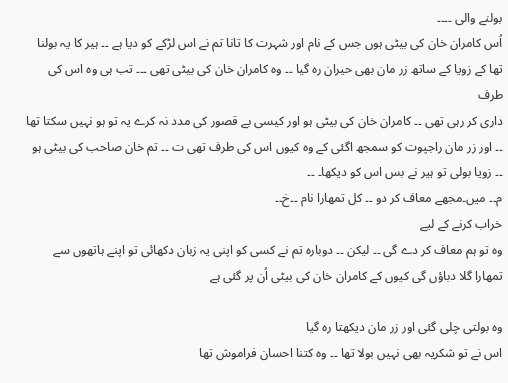بولنے والی ۔۔۔۔
اُس کامران خان کی بیٹی ہوں جس کے نام اور شہرت کا تانا تم نے اس لڑکے کو دیا ہے ۔۔ ہیر کا یہ بولنا تھا کے زویا کے ساتھ زر مان بھی حیران رہ گیا ۔۔ وہ کامران خان کی بیٹی تھی ۔۔۔ تب ہی وہ اس کی طرف
داری کر رہی تھی ۔۔ کامران خان کی بیٹی ہو اور کیسی بے قصور کی مدد نہ کرے یہ تو ہو نہیں سکتا تھا ۔۔ اور زر مان راجپوت کو سمجھ اگئی کے وہ کیوں اس کی طرف تھی ت ۔۔ تم خان صاحب کی بیٹی ہو ۔۔ زویا بولی تو ہیر نے بس اس کو دیکھا۔ ۔۔
م۔۔ میں۔مجھے معاف کر دو ۔۔ کل تمھارا نام ۔۔خ۔۔
خراب کرنے کے لیے
وہ تو ہم معاف کر دے گی ۔۔ لیکن ۔۔ دوبارہ تم نے کسی کو اپنی یہ زبان دکھائی تو اپنے ہاتھوں سے تمھارا گلا دباؤں گی کیوں کے کامران خان کی بیٹی اُن پر گئی ہے

وہ بولتی چلی گئی اور زر مان دیکھتا رہ گیا
اس نے تو شکریہ بھی نہیں بولا تھا ۔۔ وہ کتنا احسان فراموش تھا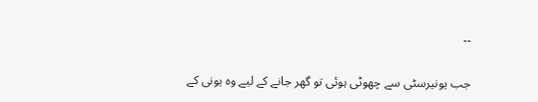۔۔

جب یونیرسٹی سے چھوٹی ہوئی تو گھر جانے کے لیے وہ یونی کے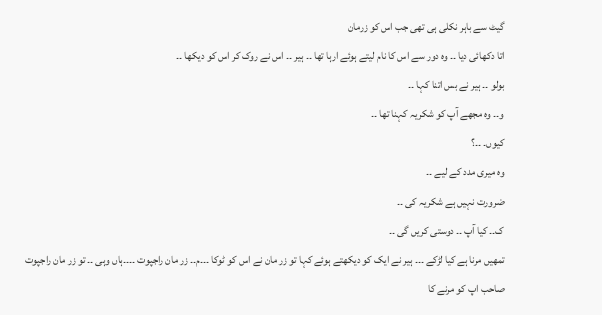گیٹ سے باہر نکلی ہی تھی جب اس کو زرمان
اتا دکھائی دیا ۔۔ وہ دور سے اس کا نام لیتے ہوئے ارہا تھا ۔۔ ہیر ۔۔ اس نے روک کر اس کو دیکھا ۔۔
بولو ۔۔ ہیر نے بس اتنا کہا ۔۔
و۔۔ وہ مجھے آپ کو شکریہ کہنا تھا ۔۔
کیوں۔ ۔۔؟
وہ میری مدد کے لیے ۔۔
ضرورت نہیں ہے شکریہ کی ۔۔
ک۔۔ کیا آپ ۔۔ دوستی کریں گی ۔۔
تمھیں مرنا ہے کیا لڑکے ۔۔۔ ہیر نے ایک کو دیکھتے ہوئے کہا تو زر مان نے اس کو ٹوکا ۔۔۔م۔۔ زر مان راجپوت ۔۔۔۔ہاں وہی ۔۔ تو زر مان راجپوت صاحب اپ کو مرنے کا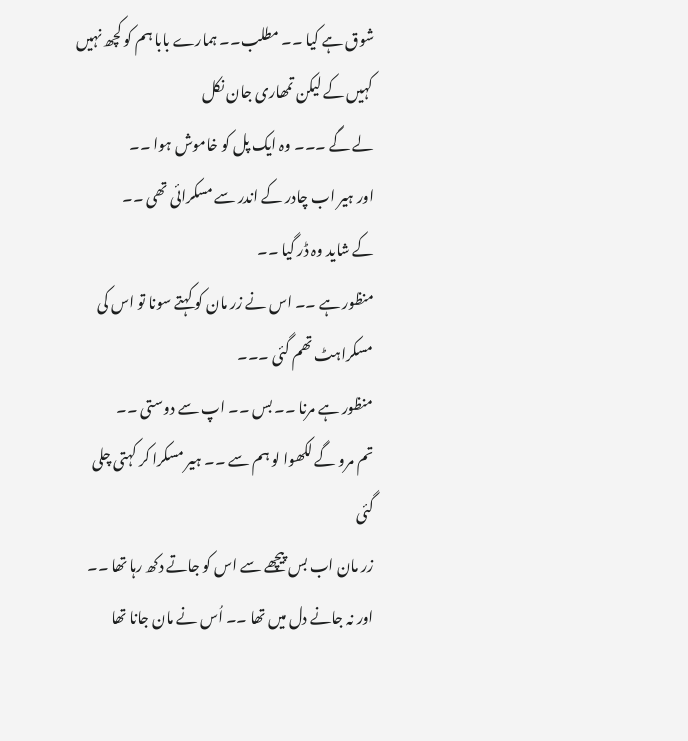شوق ہے کیا ۔۔ مطلب۔۔ ہمارے بابا ہم کو کچھ نہیں کہیں کے لیکن تمھاری جان نکل
لے گے ۔۔۔ وہ ایک پل کو خاموش ہوا ۔۔
اور ہیر اب چادر کے اندر سے مسکرائی تھی ۔۔
کے شاید وہ ڈر گیا ۔۔
منظور ہے ۔۔ اس نے زر مان کو کہتے سونا تو اس کی
مسکراہٹ تھم گئی ۔۔۔
منظور ہے مرنا ۔۔ بس ۔۔ اپ سے دوستی ۔۔
تم مرو گے لکھوا لو ہم سے ۔۔ ہیر مسکرا کر کہتی چلی گئی
زر مان اب بس پیچھے سے اس کو جاتے دکھ رہا تھا ۔۔ اور نہ جانے دل میں تھا ۔۔ اُس نے مان جانا تھا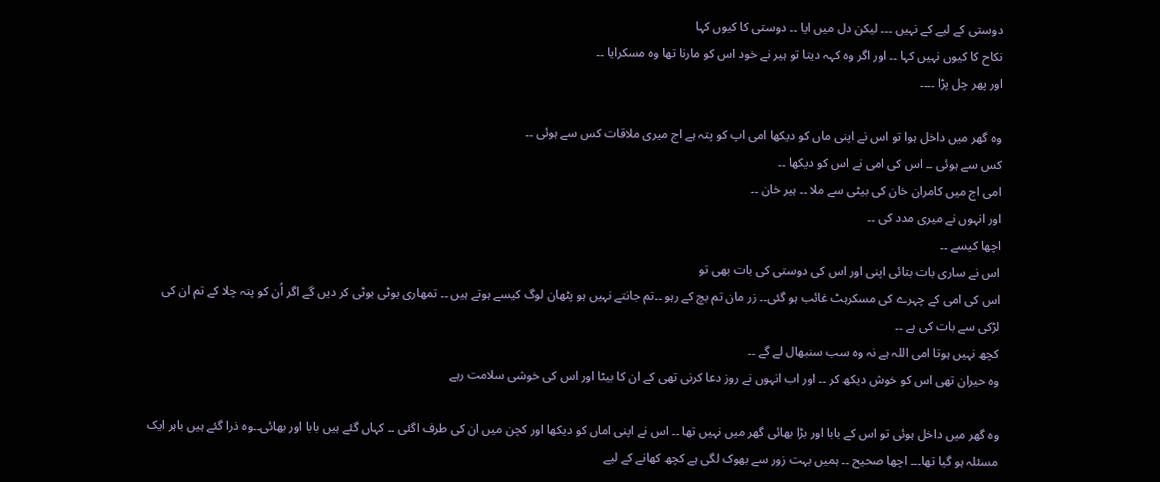دوستی کے لیے کے نہیں ۔۔۔ لیکن دل میں ایا ۔۔ دوستی کا کیوں کہا
نکاح کا کیوں نہیں کہا ۔۔ اور اگر وہ کہہ دیتا تو ہیر نے خود اس کو مارنا تھا وہ مسکرایا ۔۔
اور پھر چل پڑا ۔۔۔۔

وہ گھر میں داخل ہوا تو اس نے اپنی ماں کو دیکھا امی اپ کو پتہ ہے اج میری ملاقات کس سے ہوئی ۔۔
کس سے ہوئی ۔۔ اس کی امی نے اس کو دیکھا ۔۔
امی اج میں کامران خان کی بیٹی سے ملا ۔۔ ہیر خان ۔۔
اور انہوں نے میری مدد کی ۔۔
اچھا کیسے ۔۔
اس نے ساری بات بتائی اپنی اور اس کی دوستی کی بات بھی تو
اس کی امی کے چہرے کی مسکرہٹ غائب ہو گئی۔۔ زر مان تم بچ کے رہو ۔۔تم جانتے نہیں ہو پٹھان لوگ کیسے ہوتے ہیں ۔۔ تمھاری بوٹی بوٹی کر دیں گے اگر اُن کو پتہ چلا کے تم ان کی
لڑکی سے بات کی ہے ۔۔
کچھ نہیں ہوتا امی اللہ ہے نہ وہ سب سنبھال لے گے ۔۔
وہ حیران تھی اس کو خوش دیکھ کر ۔۔ اور اب انہوں نے روز دعا کرنی تھی کے ان کا بیٹا اور اس کی خوشی سلامت رہے

وہ گھر میں داخل ہوئی تو اس کے بابا اور بڑا بھائی گھر میں نہیں تھا ۔۔ اس نے اپنی اماں کو دیکھا اور کچن میں ان کی طرف اگئی ۔۔ کہاں گئے ہیں بابا اور بھائی۔۔وہ ذرا گئے ہیں باہر ایک
مسئلہ ہو گیا تھا۔۔۔ اچھا صحیح ۔۔ ہمیں بہت زور سے بھوک لگی ہے کچھ کھانے کے لیے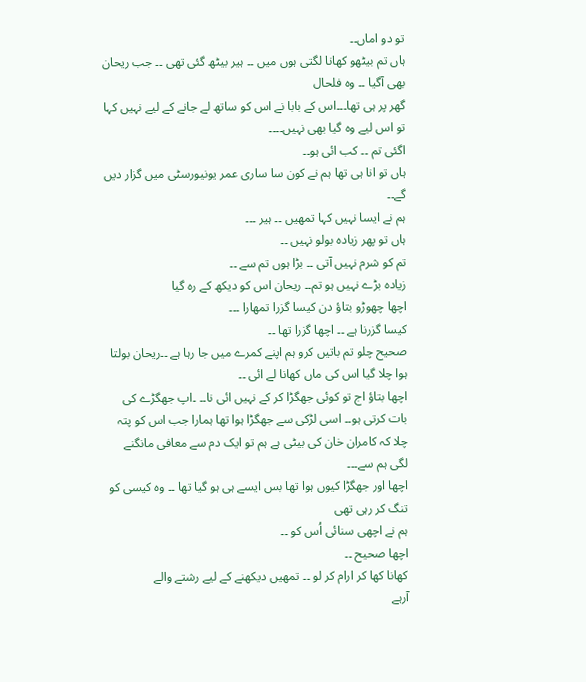تو دو اماں۔۔
ہاں تم بیٹھو کھانا لگتی ہوں میں ۔۔ ہیر بیٹھ گئی تھی ۔۔ جب ریحان بھی آگیا ۔۔ وہ فلحال
گھر پر ہی تھا۔۔۔اس کے بابا نے اس کو ساتھ لے جانے کے لیے نہیں کہا تو اس لیے وہ گیا بھی نہیں۔۔۔۔
اگئی تم ۔۔ کب ائی ہو۔۔
ہاں تو انا ہی تھا ہم نے کون سا ساری عمر یونیورسٹی میں گزار دیں گے۔۔
ہم نے ایسا نہیں کہا تمھیں ۔۔ ہیر ۔۔۔
ہاں تو پھر زیادہ بولو نہیں ۔۔
تم کو شرم نہیں آتی ۔۔ بڑا ہوں تم سے ۔۔
زیادہ بڑے نہیں ہو تم۔۔ ریحان اس کو دیکھ کے رہ گیا
اچھا چھوڑو بتاؤ دن کیسا گزرا تمھارا ۔۔۔
کیسا گزرنا ہے ۔۔ اچھا گزرا تھا ۔۔
صحیح چلو تم باتیں کرو ہم اپنے کمرے میں جا رہا ہے ۔۔ریحان بولتا ہوا چلا گیا اس کی ماں کھانا لے ائی ۔۔
اچھا بتاؤ اج تو کوئی جھگڑا کر کے نہیں ائی نا۔۔ ۔اپ جھگڑے کی بات کرتی ہو۔۔ اسی لڑکی سے جھگڑا ہوا تھا ہمارا جب اس کو پتہ چلا کہ کامران خان کی بیٹی ہے ہم تو ایک دم سے معافی مانگنے لگی ہم سے۔۔۔
اچھا اور جھگڑا کیوں ہوا تھا بس ایسے ہی ہو گیا تھا ۔۔ وہ کیسی کو تنگ کر رہی تھی
ہم نے اچھی سنائی اُس کو ۔۔
اچھا صحیح ۔۔
کھانا کھا کر ارام کر لو ۔۔ تمھیں دیکھنے کے لیے رشتے والے
آرہے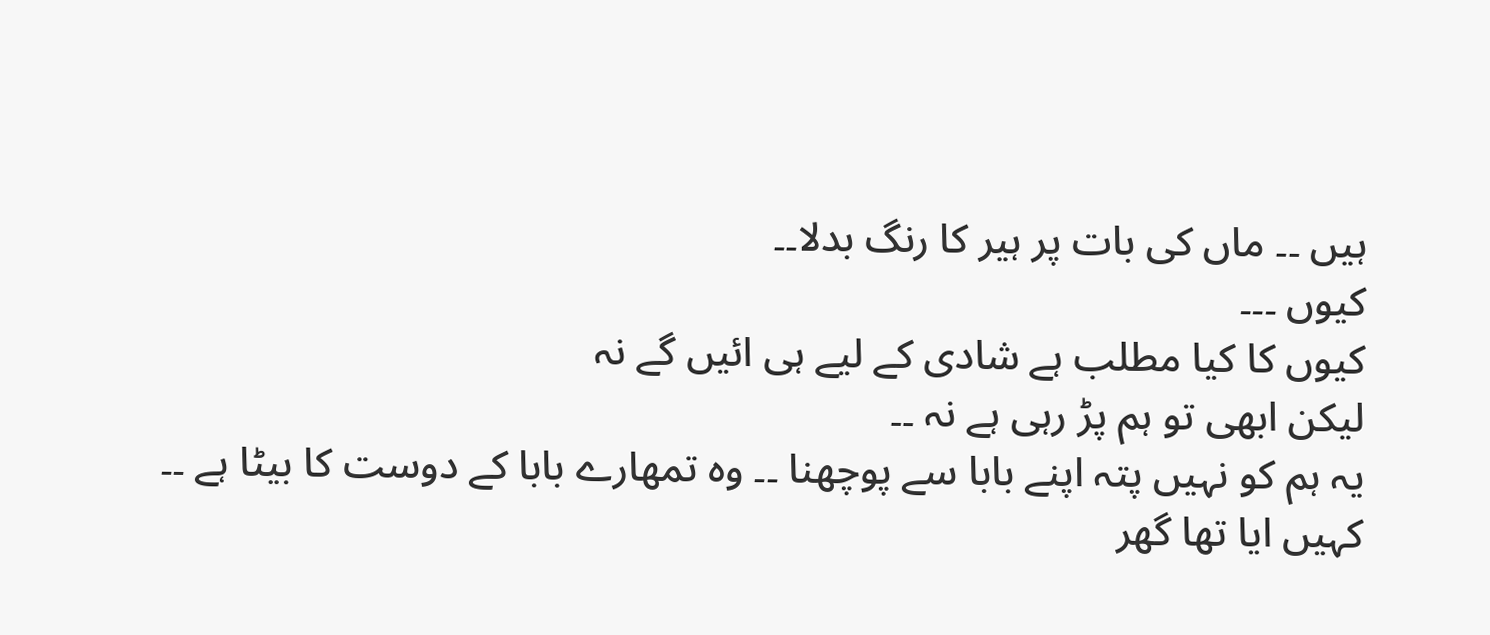ہیں ۔۔ ماں کی بات پر ہیر کا رنگ بدلا۔۔
کیوں ۔۔۔
کیوں کا کیا مطلب ہے شادی کے لیے ہی ائیں گے نہ
لیکن ابھی تو ہم پڑ رہی ہے نہ ۔۔
یہ ہم کو نہیں پتہ اپنے بابا سے پوچھنا ۔۔ وہ تمھارے بابا کے دوست کا بیٹا ہے ۔۔
کہیں ایا تھا گھر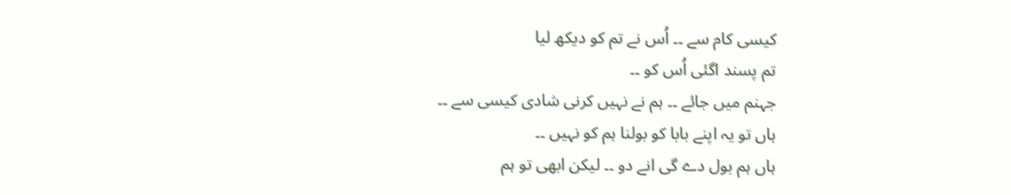کیسی کام سے ۔۔ اُس نے تم کو دیکھ لیا
تم پسند اگئی اُس کو ۔۔
جہنم میں جائے ۔۔ ہم نے نہیں کرنی شادی کیسی سے ۔۔
ہاں تو یہ اپنے بابا کو بولنا ہم کو نہیں ۔۔
ہاں ہم بول دے گی انے دو ۔۔ لیکن ابھی تو ہم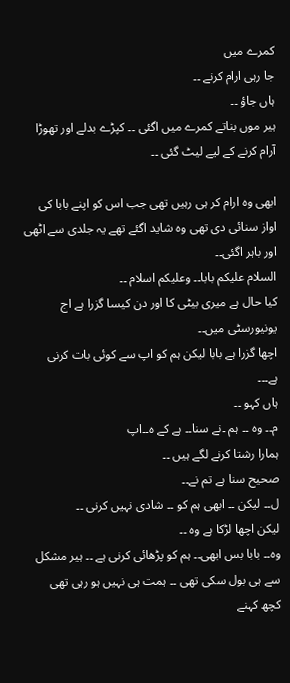کمرے میں
جا رہی ارام کرنے ۔۔
ہاں جاؤ ۔۔
ہیر موں بناتے کمرے میں اگئی ۔۔ کپڑے بدلے اور تھوڑا آرام کرنے کے لیے لیٹ گئی ۔۔

ابھی وہ ارام کر ہی رہیں تھی جب اس کو اپنے بابا کی اواز سنائی دی تھی وہ شاید اگئے تھے یہ جلدی سے اٹھی اور باہر اگئی۔۔
السلام علیکم بابا۔۔ وعلیکم اسلام ۔۔
کیا حال ہے میری بیٹی کا اور دن کیسا گزرا ہے اج یونیورسٹی میں۔۔
اچھا گزرا ہے بابا لیکن ہم کو اپ سے کوئی بات کرنی ہے۔۔۔
ہاں کہو ۔۔
م۔۔ وہ ۔۔ ہم ۔نے سنا۔۔ ہے کے ہ۔۔اپ
ہمارا رشتا کرنے لگے ہیں ۔۔
صحیح سنا ہے تم نے۔۔
ل۔۔ لیکن ۔۔ ابھی ہم کو ۔۔ شادی نہیں کرنی ۔۔
لیکن اچھا لڑکا ہے وہ ۔۔
وہ۔۔ بابا بس ابھی۔۔ ہم کو پڑھائی کرنی ہے ۔۔ ہیر مشکل سے ہی بول سکی تھی ۔۔ ہمت ہی نہیں ہو رہی تھی کچھ کہنے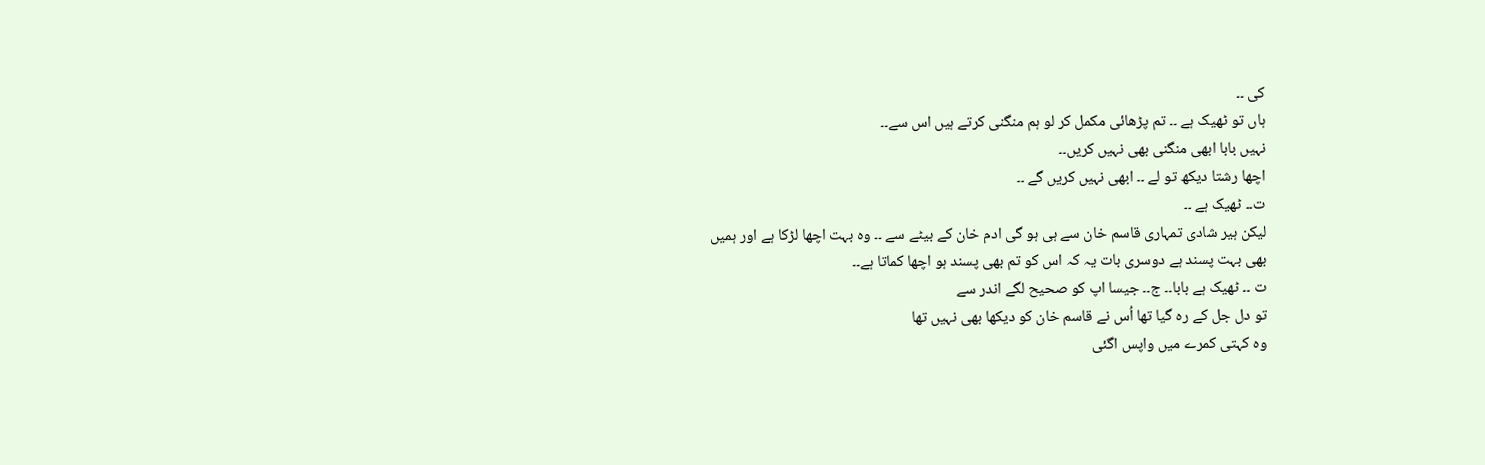کی ۔۔
ہاں تو ٹھیک ہے ۔۔ تم پڑھائی مکمل کر لو ہم منگنی کرتے ہیں اس سے۔۔
نہیں بابا ابھی منگنی بھی نہیں کریں۔۔
اچھا رشتا دیکھ تو لے ۔۔ ابھی نہیں کریں گے ۔۔
ت۔۔ ٹھیک ہے ۔۔
لیکن ہیر شادی تمہاری قاسم خان سے ہی ہو گی ادم خان کے بیٹے سے ۔۔ وہ بہت اچھا لڑکا ہے اور ہمیں
بھی بہت پسند ہے دوسری بات یہ کہ اس کو تم بھی پسند ہو اچھا کماتا ہے۔۔
ت ۔۔ ٹھیک ہے بابا۔۔ ج۔۔ جیسا اپ کو صحیح لگے اندر سے
تو دل جل کے رہ گیا تھا اُس نے قاسم خان کو دیکھا بھی نہیں تھا
وہ کہتی کمرے میں واپس اگئی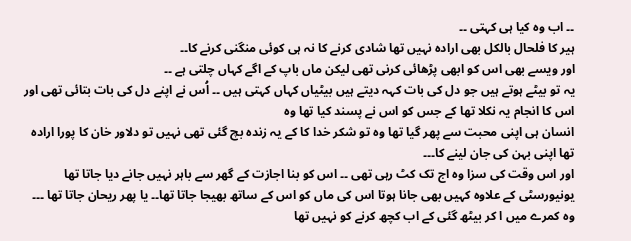۔۔ اب وہ کیا ہی کہتی ۔۔
ہیر کا فلحال بالکل بھی ارادہ نہیں تھا شادی کرنے کا نہ ہی کوئی منگنی کرنے کا۔۔
اور ویسے بھی اس کو ابھی پڑھائی کرنی تھی لیکن ماں باپ کے اگے کہاں چلتی ہے ۔۔
یہ تو بیٹے ہوتے ہیں جو دل کی بات کہہ دیتے ہیں بیٹیاں کہاں کہتی ہیں ۔۔ اُس نے اپنے دل کی بات بتائی تھی اور اس کا انجام یہ نکلا تھا کے جس کو اس نے پسند کیا تھا وہ
انسان ہی اپنی محبت سے پھر گیا تھا وہ تو شکر خدا کا کے یہ زندہ بچ گئی تھی نہیں تو دلاور خان کا پورا ارادہ تھا اپنی بہن کی جان لینے کا۔۔۔
اور اس وقت کی سزا وہ اج تک کٹ رہی تھی ۔۔ اس کو بنا اجازت کے گھر سے باہر نہیں جانے دیا جاتا تھا
یونیورسٹی کے علاوہ کہیں بھی جانا ہوتا اس کی ماں کو اس کے ساتھ بھیجا جاتا تھا۔۔ یا پھر ریحان جاتا تھا ۔۔۔
وہ کمرے میں ا کر بیٹھ گئی کے اب کچھ کرنے کو نہیں تھا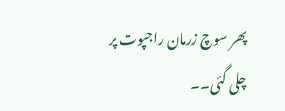پھر سوچ زرمان راجپوت پر چلی گئی۔۔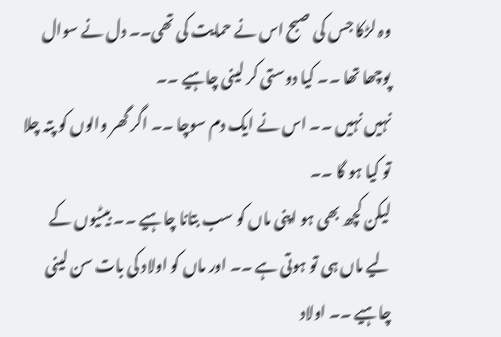وہ لڑکا جس کی صبح اس نے حمایت کی تھی۔۔ دل نے سوال پوچھا تھا ۔۔ کیا دوستی کر لینی چاہیے ۔۔
نہیں نہیں ۔۔ اس نے ایک دم سوچا ۔۔ اگر گھر والوں کو پتہ چلا تو کیا ہو گا ۔۔
لیکن کچھ بھی ہو اپنی ماں کو سب بتانا چاہیے ۔۔ بیٹیوں کے لیے ماں ہی تو ہوتی ہے ۔۔ اور ماں کو اولاد کی بات سن لینی چاہیے ۔۔ اولاد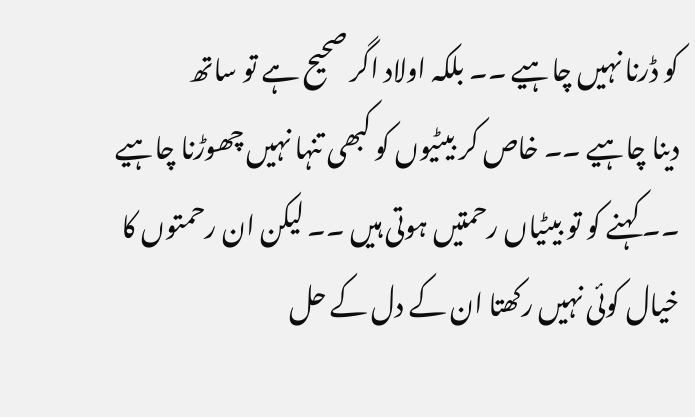کو ڈرنا نہیں چاہیے ۔۔ بلکہ اولاد اگر صحیح ہے تو ساتھ
دینا چاہیے ۔۔ خاص کر بیٹیوں کو کبھی تنہا نہیں چھوڑنا چاہیے ۔۔ کہنے کو تو بیٹیاں رحمتیں ہوتی ہیں ۔۔ لیکن ان رحمتوں کا خیال کوئی نہیں رکھتا ان کے دل کے حل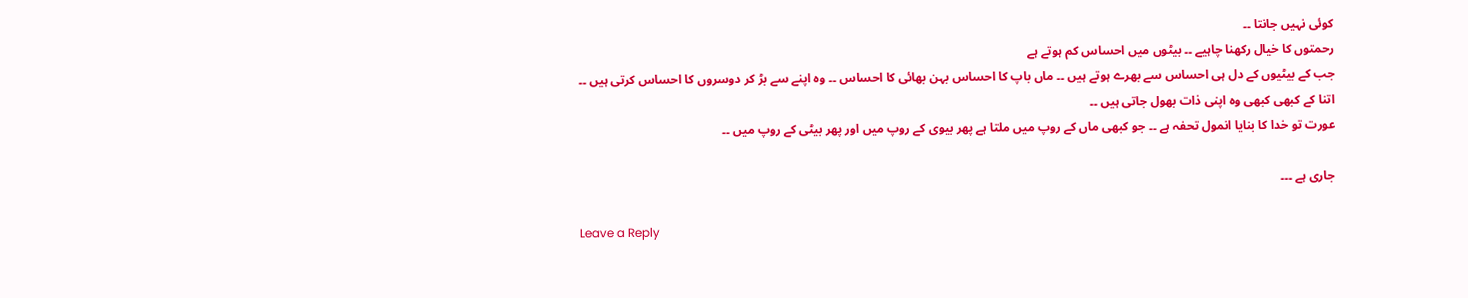کوئی نہیں جانتا ۔۔
رحمتوں کا خیال رکھنا چاہیے ۔۔ بیٹوں میں احساس کم ہوتے ہے
جب کے بیٹیوں کے دل ہی احساس سے بھرے ہوتے ہیں ۔۔ ماں باپ کا احساس بہن بھائی کا احساس ۔۔ وہ اپنے سے بڑ کر دوسروں کا احساس کرتی ہیں ۔۔ اتنا کے کبھی کبھی وہ اپنی ذات بھول جاتی ہیں ۔۔
عورت تو خدا کا بنایا انمول تحفہ ہے ۔۔ جو کبھی ماں کے روپ میں ملتا ہے پھر بیوی کے روپ میں اور پھر بیٹی کے روپ میں ۔۔

جاری ہے ۔۔۔

Leave a Reply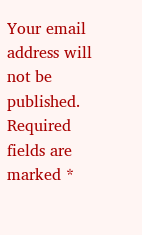Your email address will not be published. Required fields are marked *